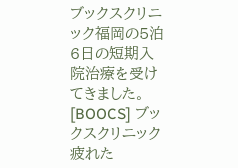ブックスクリニック福岡の5泊6日の短期入院治療を受けてきました。
[BOOCS] ブックスクリニック 疲れた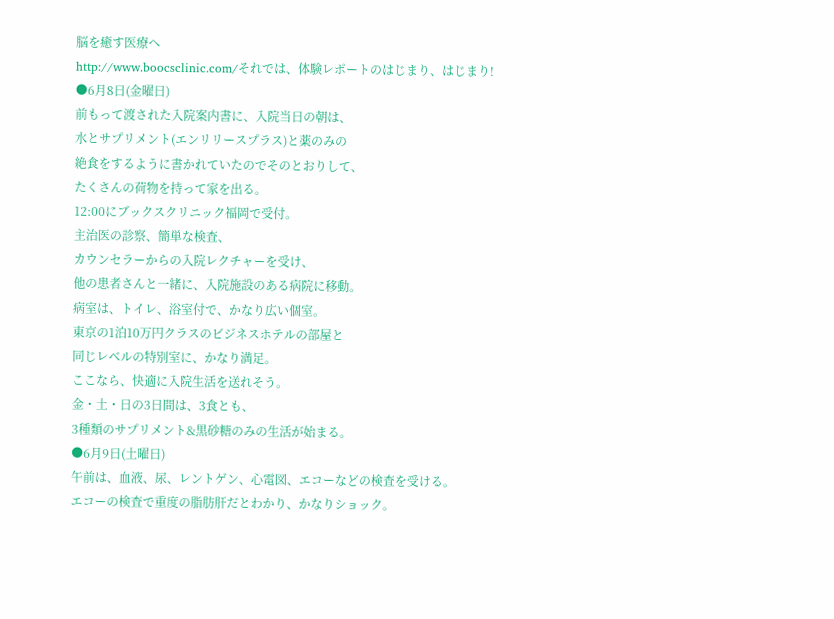脳を癒す医療へ
http://www.boocsclinic.com/それでは、体験レポートのはじまり、はじまり!
●6月8日(金曜日)
前もって渡された入院案内書に、入院当日の朝は、
水とサプリメント(エンリリースプラス)と薬のみの
絶食をするように書かれていたのでそのとおりして、
たくさんの荷物を持って家を出る。
12:00にブックスクリニック福岡で受付。
主治医の診察、簡単な検査、
カウンセラーからの入院レクチャーを受け、
他の患者さんと一緒に、入院施設のある病院に移動。
病室は、トイレ、浴室付で、かなり広い個室。
東京の1泊10万円クラスのビジネスホテルの部屋と
同じレベルの特別室に、かなり満足。
ここなら、快適に入院生活を送れそう。
金・土・日の3日間は、3食とも、
3種類のサプリメント&黒砂糖のみの生活が始まる。
●6月9日(土曜日)
午前は、血液、尿、レントゲン、心電図、エコーなどの検査を受ける。
エコーの検査で重度の脂肪肝だとわかり、かなりショック。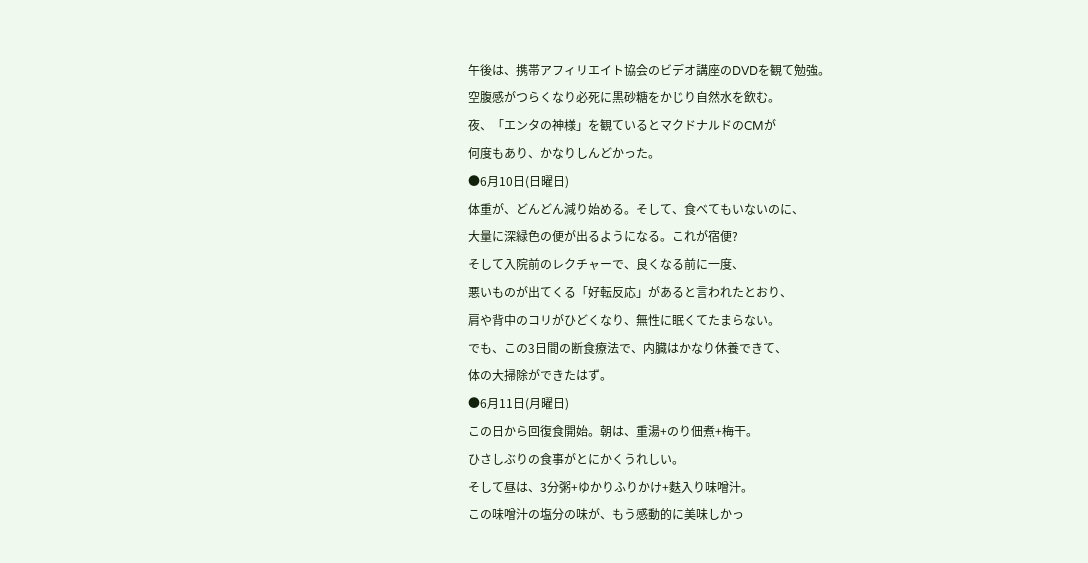午後は、携帯アフィリエイト協会のビデオ講座のDVDを観て勉強。
空腹感がつらくなり必死に黒砂糖をかじり自然水を飲む。
夜、「エンタの神様」を観ているとマクドナルドのCMが
何度もあり、かなりしんどかった。
●6月10日(日曜日)
体重が、どんどん減り始める。そして、食べてもいないのに、
大量に深緑色の便が出るようになる。これが宿便?
そして入院前のレクチャーで、良くなる前に一度、
悪いものが出てくる「好転反応」があると言われたとおり、
肩や背中のコリがひどくなり、無性に眠くてたまらない。
でも、この3日間の断食療法で、内臓はかなり休養できて、
体の大掃除ができたはず。
●6月11日(月曜日)
この日から回復食開始。朝は、重湯+のり佃煮+梅干。
ひさしぶりの食事がとにかくうれしい。
そして昼は、3分粥+ゆかりふりかけ+麩入り味噌汁。
この味噌汁の塩分の味が、もう感動的に美味しかっ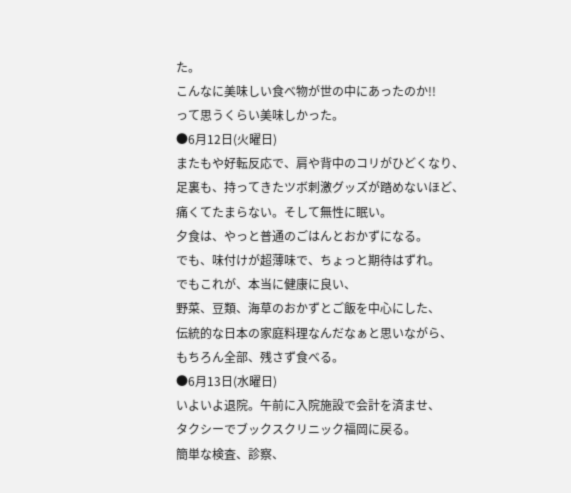た。
こんなに美味しい食べ物が世の中にあったのか!!
って思うくらい美味しかった。
●6月12日(火曜日)
またもや好転反応で、肩や背中のコリがひどくなり、
足裏も、持ってきたツボ刺激グッズが踏めないほど、
痛くてたまらない。そして無性に眠い。
夕食は、やっと普通のごはんとおかずになる。
でも、味付けが超薄味で、ちょっと期待はずれ。
でもこれが、本当に健康に良い、
野菜、豆類、海草のおかずとご飯を中心にした、
伝統的な日本の家庭料理なんだなぁと思いながら、
もちろん全部、残さず食べる。
●6月13日(水曜日)
いよいよ退院。午前に入院施設で会計を済ませ、
タクシーでブックスクリニック福岡に戻る。
簡単な検査、診察、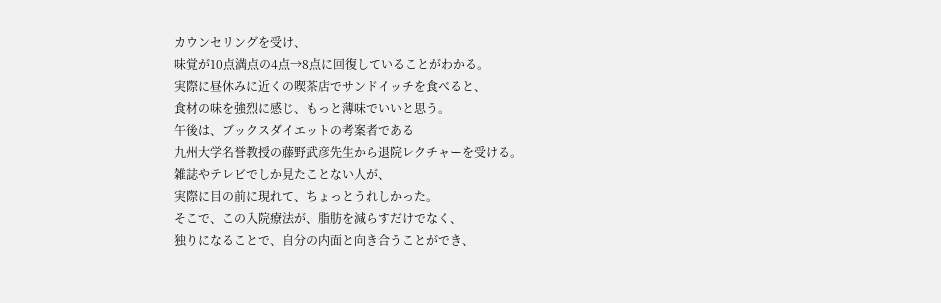カウンセリングを受け、
味覚が10点満点の4点→8点に回復していることがわかる。
実際に昼休みに近くの喫茶店でサンドイッチを食べると、
食材の味を強烈に感じ、もっと薄味でいいと思う。
午後は、ブックスダイエットの考案者である
九州大学名誉教授の藤野武彦先生から退院レクチャーを受ける。
雑誌やテレビでしか見たことない人が、
実際に目の前に現れて、ちょっとうれしかった。
そこで、この入院療法が、脂肪を減らすだけでなく、
独りになることで、自分の内面と向き合うことができ、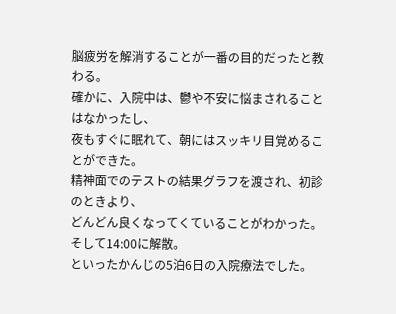脳疲労を解消することが一番の目的だったと教わる。
確かに、入院中は、鬱や不安に悩まされることはなかったし、
夜もすぐに眠れて、朝にはスッキリ目覚めることができた。
精神面でのテストの結果グラフを渡され、初診のときより、
どんどん良くなってくていることがわかった。
そして14:00に解散。
といったかんじの5泊6日の入院療法でした。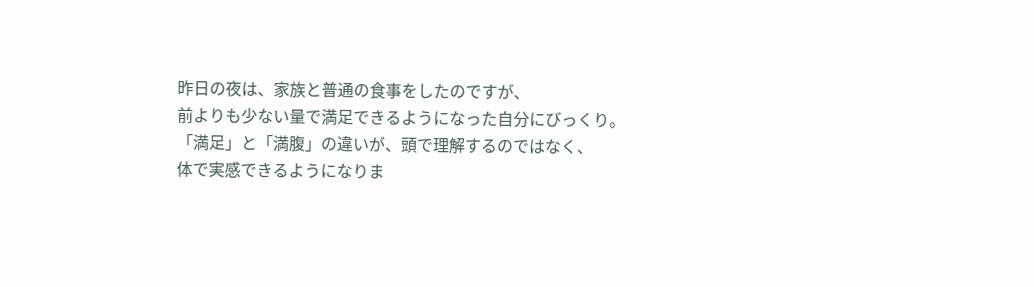昨日の夜は、家族と普通の食事をしたのですが、
前よりも少ない量で満足できるようになった自分にびっくり。
「満足」と「満腹」の違いが、頭で理解するのではなく、
体で実感できるようになりま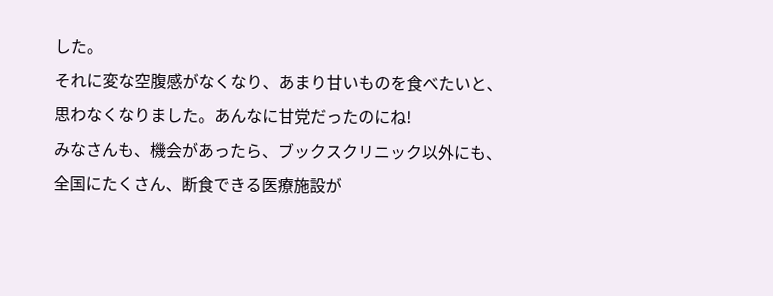した。
それに変な空腹感がなくなり、あまり甘いものを食べたいと、
思わなくなりました。あんなに甘党だったのにね!
みなさんも、機会があったら、ブックスクリニック以外にも、
全国にたくさん、断食できる医療施設が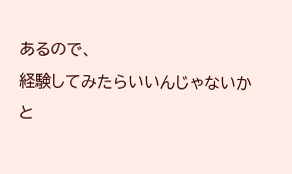あるので、
経験してみたらいいんじゃないかと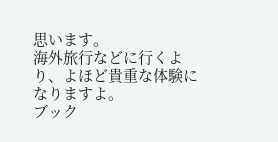思います。
海外旅行などに行くより、よほど貴重な体験になりますよ。
ブック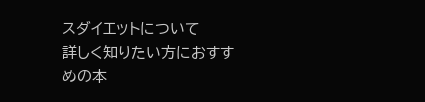スダイエットについて
詳しく知りたい方におすすめの本